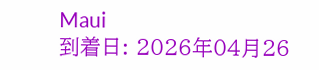Maui
到着日: 2026年04月26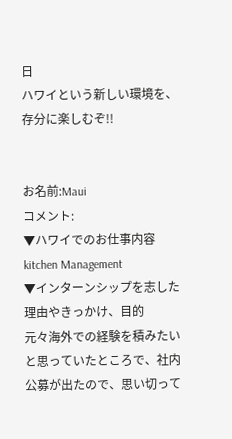日
ハワイという新しい環境を、存分に楽しむぞ!!


お名前:Maui
コメント:
▼ハワイでのお仕事内容
kitchen Management
▼インターンシップを志した理由やきっかけ、目的
元々海外での経験を積みたいと思っていたところで、社内公募が出たので、思い切って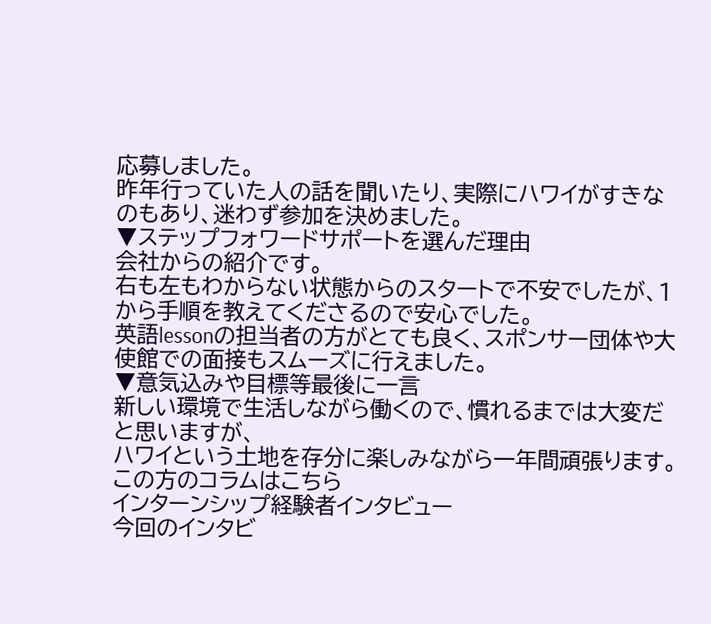応募しました。
昨年行っていた人の話を聞いたり、実際にハワイがすきなのもあり、迷わず参加を決めました。
▼ステップフォワードサポートを選んだ理由
会社からの紹介です。
右も左もわからない状態からのスタートで不安でしたが、1から手順を教えてくださるので安心でした。
英語lessonの担当者の方がとても良く、スポンサー団体や大使館での面接もスムーズに行えました。
▼意気込みや目標等最後に一言
新しい環境で生活しながら働くので、慣れるまでは大変だと思いますが、
ハワイという土地を存分に楽しみながら一年間頑張ります。
この方のコラムはこちら
インターンシップ経験者インタビュー
今回のインタビ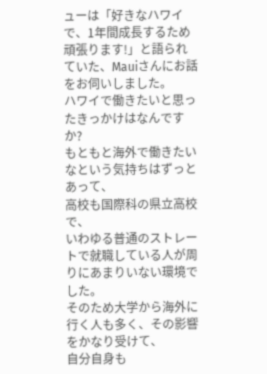ューは「好きなハワイで、1年間成長するため頑張ります!」と語られていた、Mauiさんにお話をお伺いしました。
ハワイで働きたいと思ったきっかけはなんですか?
もともと海外で働きたいなという気持ちはずっとあって、
高校も国際科の県立高校で、
いわゆる普通のストレートで就職している人が周りにあまりいない環境でした。
そのため大学から海外に行く人も多く、その影響をかなり受けて、
自分自身も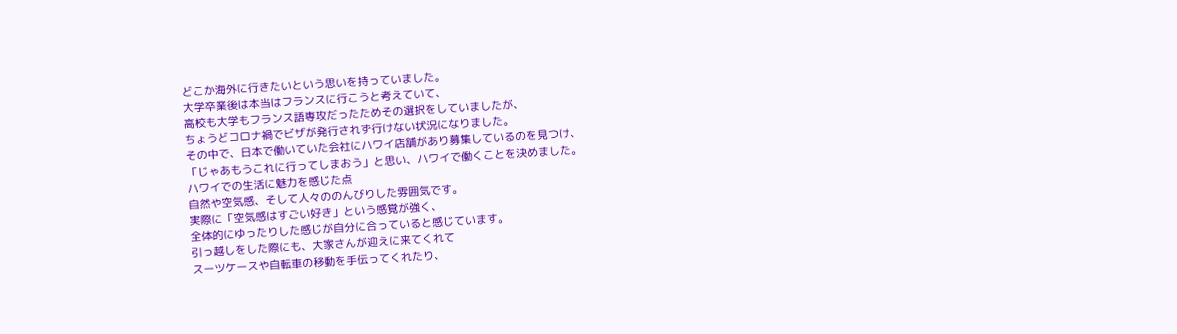どこか海外に行きたいという思いを持っていました。
大学卒業後は本当はフランスに行こうと考えていて、
高校も大学もフランス語専攻だったためその選択をしていましたが、
ちょうどコロナ禍でビザが発行されず行けない状況になりました。
その中で、日本で働いていた会社にハワイ店舗があり募集しているのを見つけ、
「じゃあもうこれに行ってしまおう」と思い、ハワイで働くことを決めました。
ハワイでの生活に魅力を感じた点
自然や空気感、そして人々ののんびりした雰囲気です。
実際に「空気感はすごい好き」という感覚が強く、
全体的にゆったりした感じが自分に合っていると感じています。
引っ越しをした際にも、大家さんが迎えに来てくれて
スーツケースや自転車の移動を手伝ってくれたり、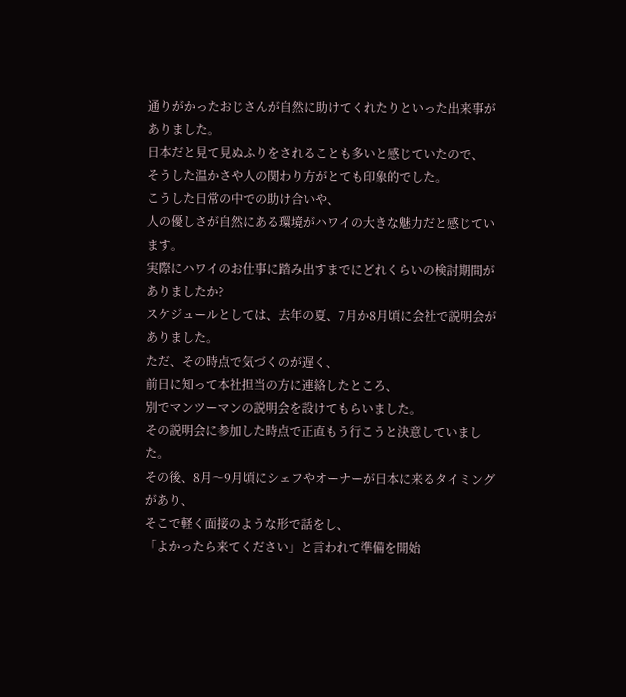通りがかったおじさんが自然に助けてくれたりといった出来事がありました。
日本だと見て見ぬふりをされることも多いと感じていたので、
そうした温かさや人の関わり方がとても印象的でした。
こうした日常の中での助け合いや、
人の優しさが自然にある環境がハワイの大きな魅力だと感じています。
実際にハワイのお仕事に踏み出すまでにどれくらいの検討期間がありましたか?
スケジュールとしては、去年の夏、7月か8月頃に会社で説明会がありました。
ただ、その時点で気づくのが遅く、
前日に知って本社担当の方に連絡したところ、
別でマンツーマンの説明会を設けてもらいました。
その説明会に参加した時点で正直もう行こうと決意していました。
その後、8月〜9月頃にシェフやオーナーが日本に来るタイミングがあり、
そこで軽く面接のような形で話をし、
「よかったら来てください」と言われて準備を開始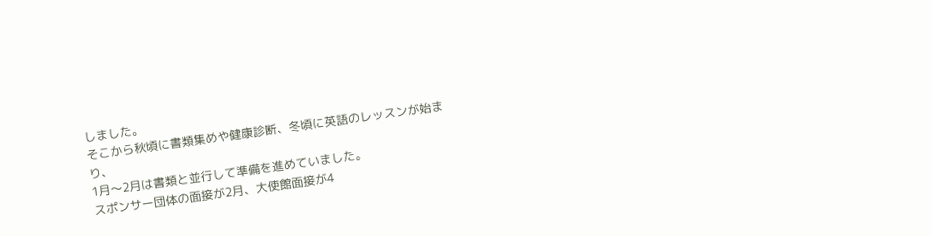しました。
そこから秋頃に書類集めや健康診断、冬頃に英語のレッスンが始まり、
1月〜2月は書類と並行して準備を進めていました。
スポンサー団体の面接が2月、大使館面接が4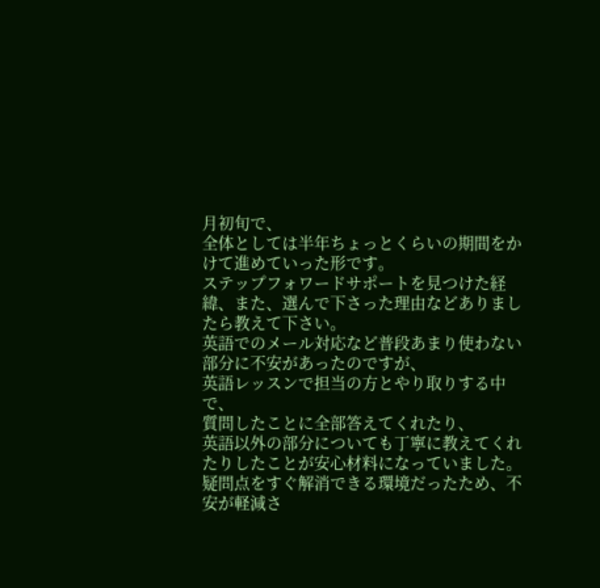月初旬で、
全体としては半年ちょっとくらいの期間をかけて進めていった形です。
ステップフォワードサポートを見つけた経緯、また、選んで下さった理由などありましたら教えて下さい。
英語でのメール対応など普段あまり使わない部分に不安があったのですが、
英語レッスンで担当の方とやり取りする中で、
質問したことに全部答えてくれたり、
英語以外の部分についても丁寧に教えてくれたりしたことが安心材料になっていました。
疑問点をすぐ解消できる環境だったため、不安が軽減さ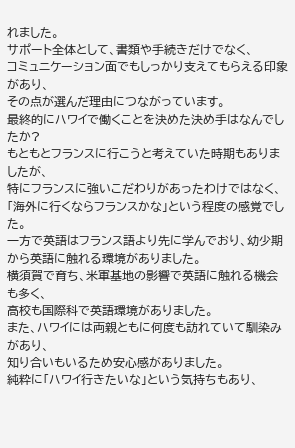れました。
サポート全体として、書類や手続きだけでなく、
コミュニケーション面でもしっかり支えてもらえる印象があり、
その点が選んだ理由につながっています。
最終的にハワイで働くことを決めた決め手はなんでしたか?
もともとフランスに行こうと考えていた時期もありましたが、
特にフランスに強いこだわりがあったわけではなく、
「海外に行くならフランスかな」という程度の感覚でした。
一方で英語はフランス語より先に学んでおり、幼少期から英語に触れる環境がありました。
横須賀で育ち、米軍基地の影響で英語に触れる機会も多く、
高校も国際科で英語環境がありました。
また、ハワイには両親ともに何度も訪れていて馴染みがあり、
知り合いもいるため安心感がありました。
純粋に「ハワイ行きたいな」という気持ちもあり、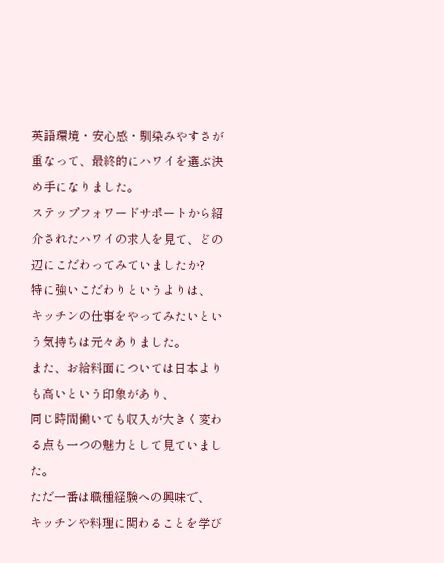英語環境・安心感・馴染みやすさが重なって、最終的にハワイを選ぶ決め手になりました。
ステップフォワードサポートから紹介されたハワイの求人を見て、どの辺にこだわってみていましたか?
特に強いこだわりというよりは、
キッチンの仕事をやってみたいという気持ちは元々ありました。
また、お給料面については日本よりも高いという印象があり、
同じ時間働いても収入が大きく変わる点も一つの魅力として見ていました。
ただ一番は職種経験への興味で、
キッチンや料理に関わることを学び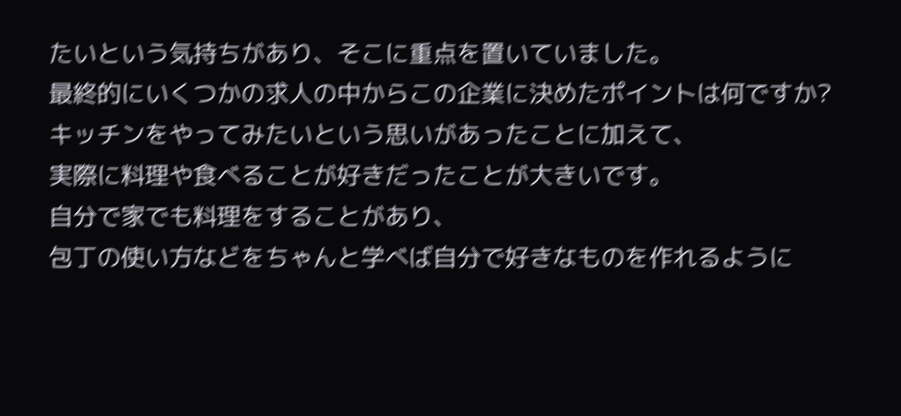たいという気持ちがあり、そこに重点を置いていました。
最終的にいくつかの求人の中からこの企業に決めたポイントは何ですか?
キッチンをやってみたいという思いがあったことに加えて、
実際に料理や食べることが好きだったことが大きいです。
自分で家でも料理をすることがあり、
包丁の使い方などをちゃんと学べば自分で好きなものを作れるように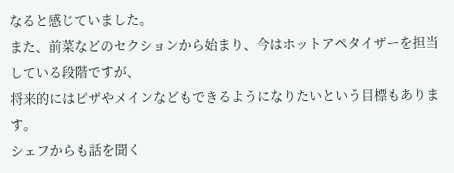なると感じていました。
また、前菜などのセクションから始まり、今はホットアペタイザーを担当している段階ですが、
将来的にはピザやメインなどもできるようになりたいという目標もあります。
シェフからも話を聞く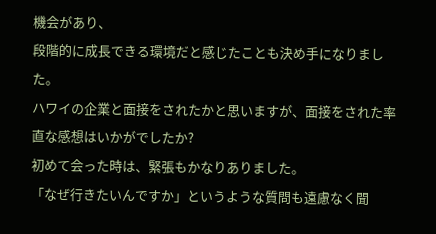機会があり、
段階的に成長できる環境だと感じたことも決め手になりました。
ハワイの企業と面接をされたかと思いますが、面接をされた率直な感想はいかがでしたか?
初めて会った時は、緊張もかなりありました。
「なぜ行きたいんですか」というような質問も遠慮なく聞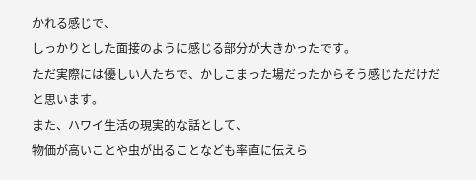かれる感じで、
しっかりとした面接のように感じる部分が大きかったです。
ただ実際には優しい人たちで、かしこまった場だったからそう感じただけだと思います。
また、ハワイ生活の現実的な話として、
物価が高いことや虫が出ることなども率直に伝えら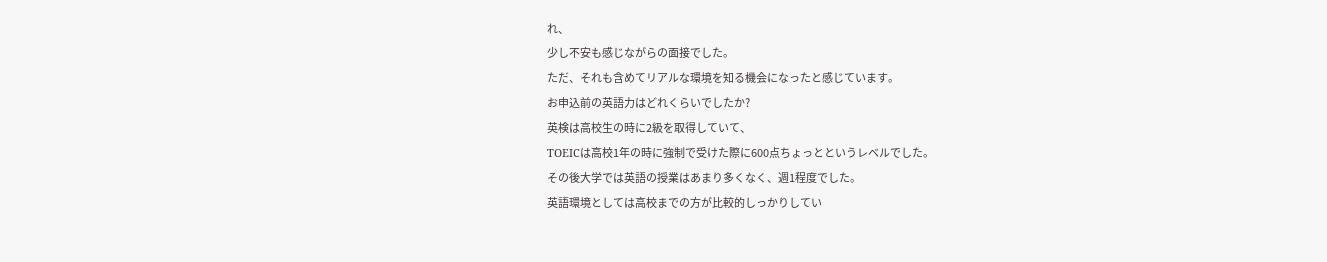れ、
少し不安も感じながらの面接でした。
ただ、それも含めてリアルな環境を知る機会になったと感じています。
お申込前の英語力はどれくらいでしたか?
英検は高校生の時に2級を取得していて、
TOEICは高校1年の時に強制で受けた際に600点ちょっとというレベルでした。
その後大学では英語の授業はあまり多くなく、週1程度でした。
英語環境としては高校までの方が比較的しっかりしてい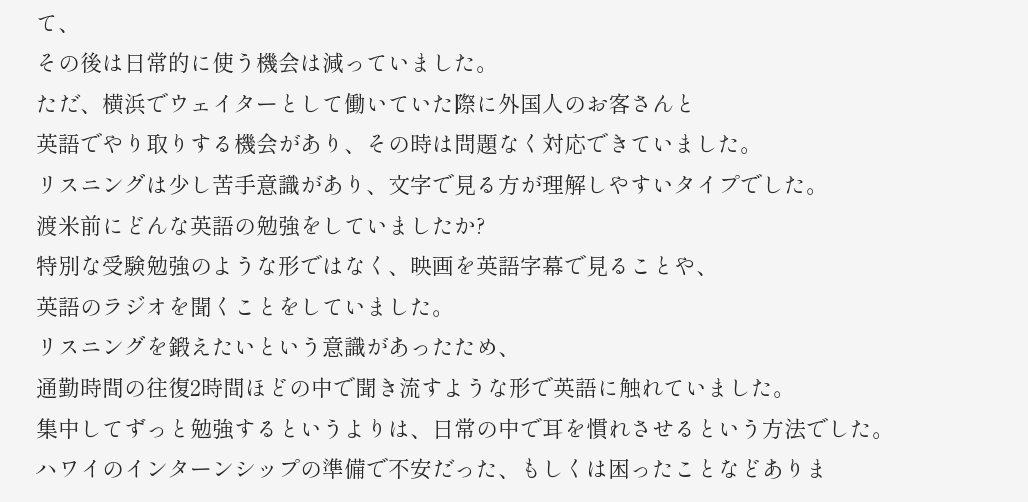て、
その後は日常的に使う機会は減っていました。
ただ、横浜でウェイターとして働いていた際に外国人のお客さんと
英語でやり取りする機会があり、その時は問題なく対応できていました。
リスニングは少し苦手意識があり、文字で見る方が理解しやすいタイプでした。
渡米前にどんな英語の勉強をしていましたか?
特別な受験勉強のような形ではなく、映画を英語字幕で見ることや、
英語のラジオを聞くことをしていました。
リスニングを鍛えたいという意識があったため、
通勤時間の往復2時間ほどの中で聞き流すような形で英語に触れていました。
集中してずっと勉強するというよりは、日常の中で耳を慣れさせるという方法でした。
ハワイのインターンシップの準備で不安だった、もしくは困ったことなどありま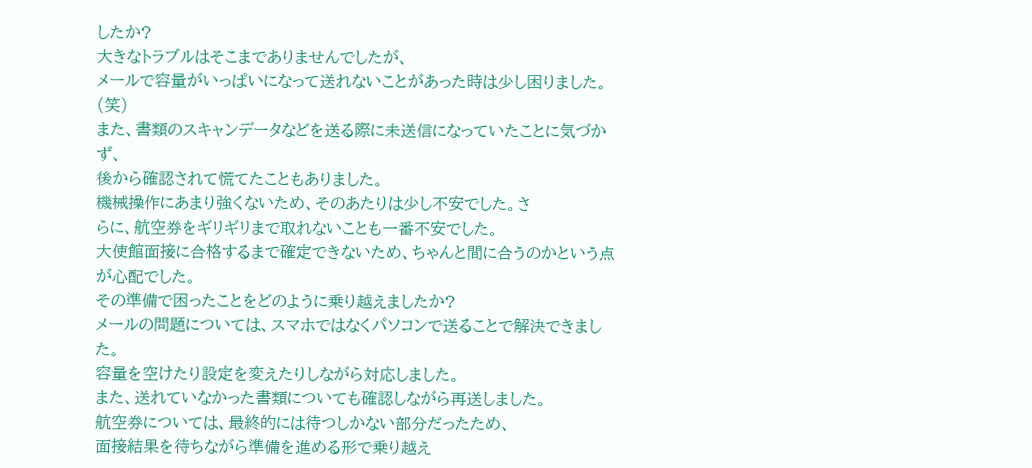したか?
大きなトラブルはそこまでありませんでしたが、
メールで容量がいっぱいになって送れないことがあった時は少し困りました。(笑)
また、書類のスキャンデータなどを送る際に未送信になっていたことに気づかず、
後から確認されて慌てたこともありました。
機械操作にあまり強くないため、そのあたりは少し不安でした。さ
らに、航空券をギリギリまで取れないことも一番不安でした。
大使館面接に合格するまで確定できないため、ちゃんと間に合うのかという点が心配でした。
その準備で困ったことをどのように乗り越えましたか?
メールの問題については、スマホではなくパソコンで送ることで解決できました。
容量を空けたり設定を変えたりしながら対応しました。
また、送れていなかった書類についても確認しながら再送しました。
航空券については、最終的には待つしかない部分だったため、
面接結果を待ちながら準備を進める形で乗り越え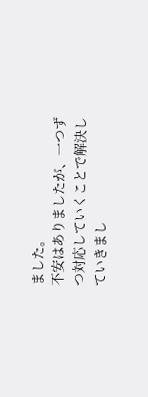ました。
不安はありましたが、一つずつ対応していくことで解決していきまし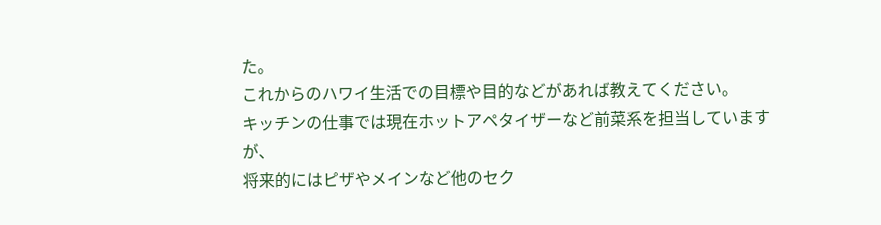た。
これからのハワイ生活での目標や目的などがあれば教えてください。
キッチンの仕事では現在ホットアペタイザーなど前菜系を担当していますが、
将来的にはピザやメインなど他のセク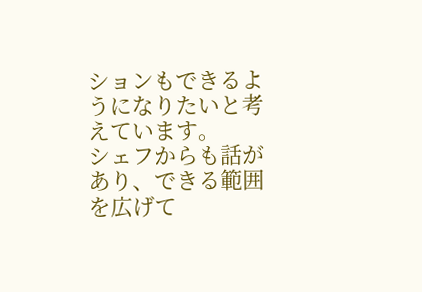ションもできるようになりたいと考えています。
シェフからも話があり、できる範囲を広げて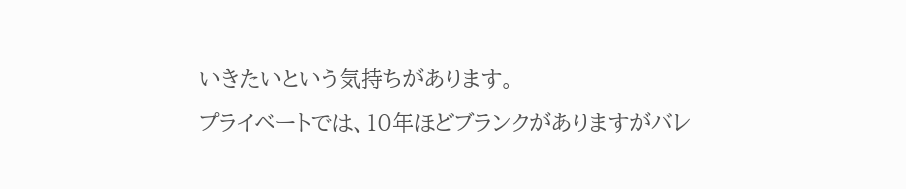いきたいという気持ちがあります。
プライベートでは、10年ほどブランクがありますがバレ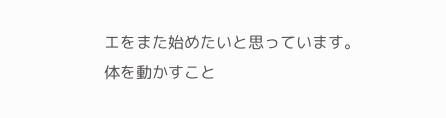エをまた始めたいと思っています。
体を動かすこと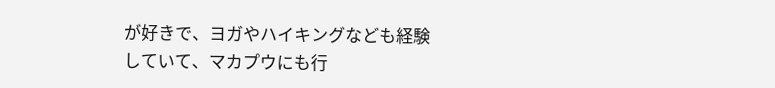が好きで、ヨガやハイキングなども経験していて、マカプウにも行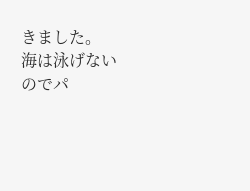きました。
海は泳げないのでパ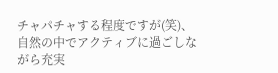チャパチャする程度ですが(笑)、
自然の中でアクティブに過ごしながら充実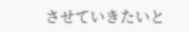させていきたいと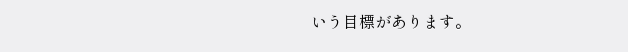いう目標があります。